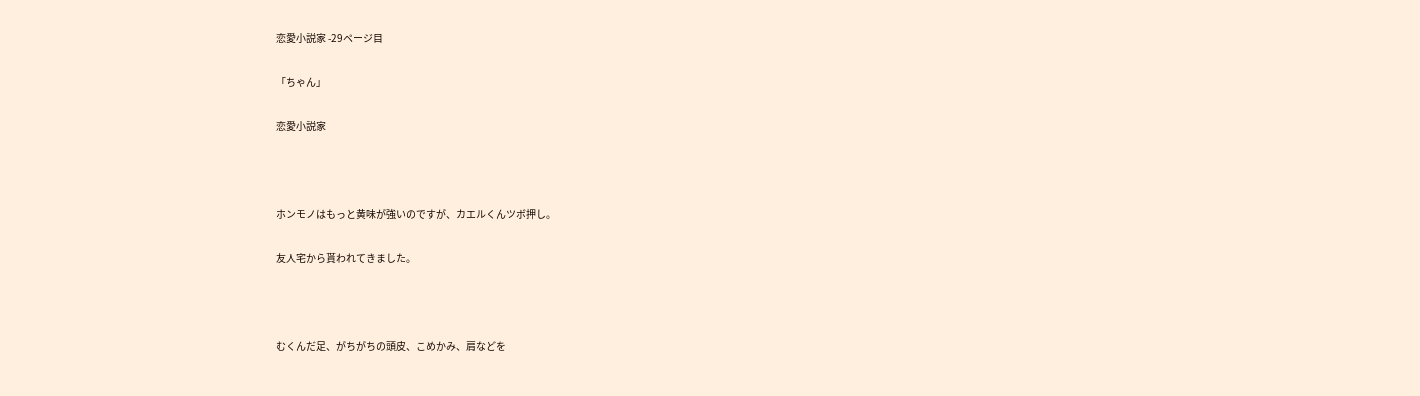恋愛小説家 -29ページ目

「ちゃん」

恋愛小説家



ホンモノはもっと黄味が強いのですが、カエルくんツボ押し。

友人宅から貰われてきました。



むくんだ足、がちがちの頭皮、こめかみ、肩などを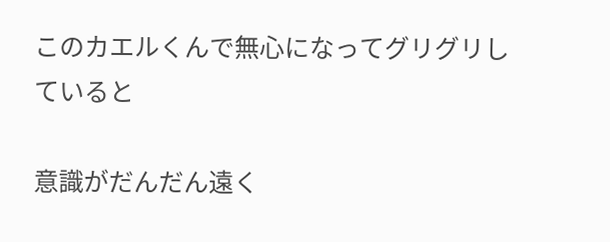このカエルくんで無心になってグリグリしていると

意識がだんだん遠く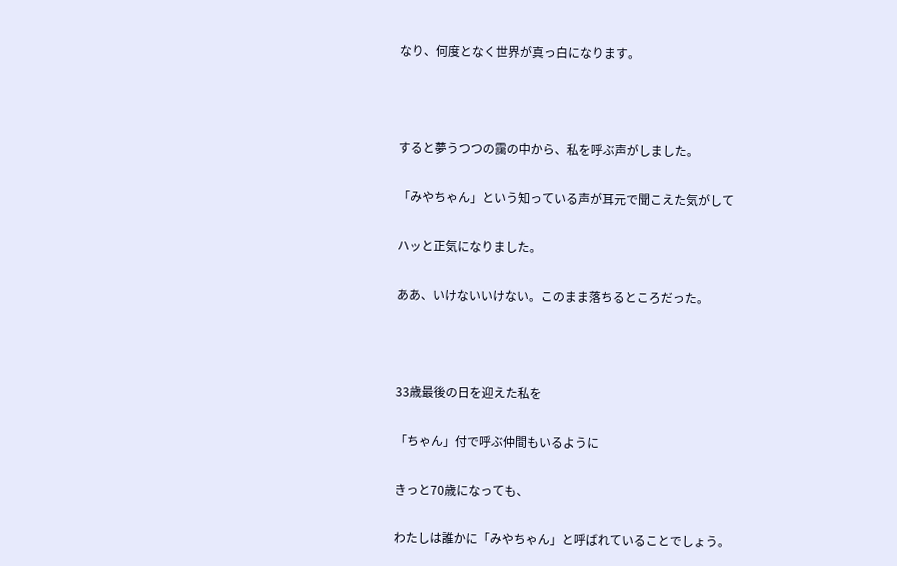なり、何度となく世界が真っ白になります。



すると夢うつつの靄の中から、私を呼ぶ声がしました。

「みやちゃん」という知っている声が耳元で聞こえた気がして

ハッと正気になりました。

ああ、いけないいけない。このまま落ちるところだった。



33歳最後の日を迎えた私を

「ちゃん」付で呼ぶ仲間もいるように

きっと70歳になっても、

わたしは誰かに「みやちゃん」と呼ばれていることでしょう。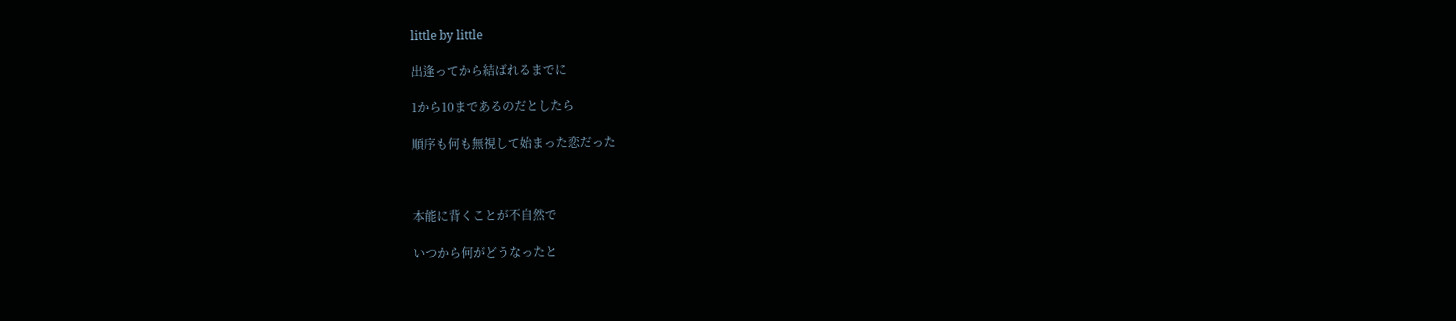little by little

出逢ってから結ばれるまでに

1から10まであるのだとしたら

順序も何も無視して始まった恋だった



本能に背くことが不自然で

いつから何がどうなったと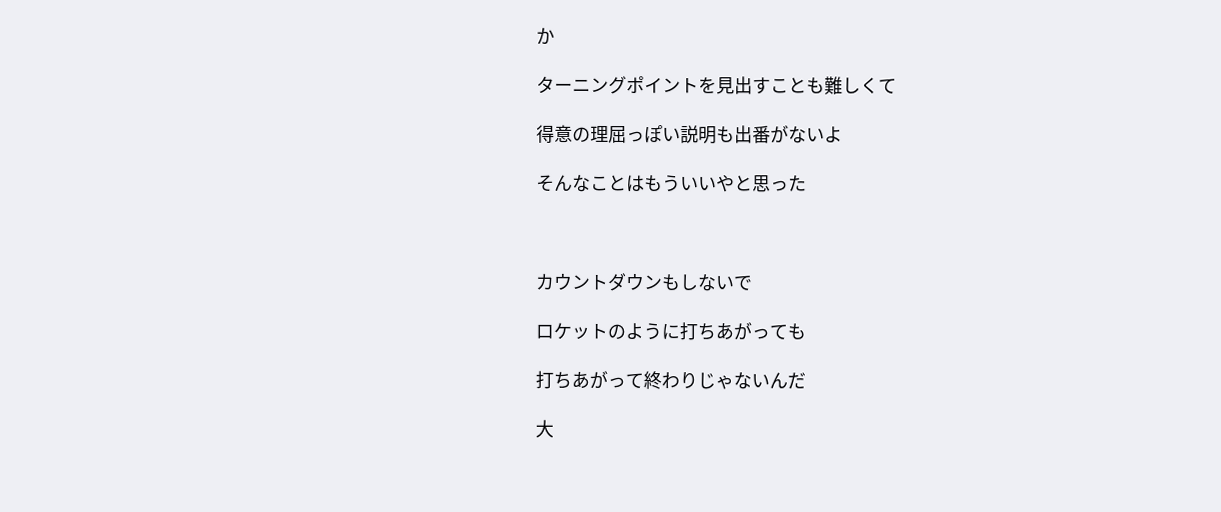か

ターニングポイントを見出すことも難しくて

得意の理屈っぽい説明も出番がないよ

そんなことはもういいやと思った



カウントダウンもしないで

ロケットのように打ちあがっても

打ちあがって終わりじゃないんだ

大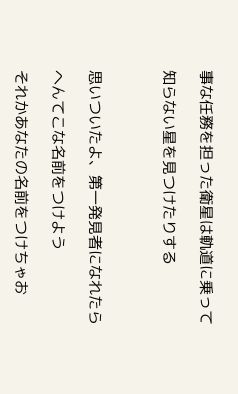事な任務を担った衛星は軌道に乗って

知らない星を見つけたりする



思いついたよ、第一発見者になれたら

へんてこな名前をつけよう

それかあなたの名前をつけちゃお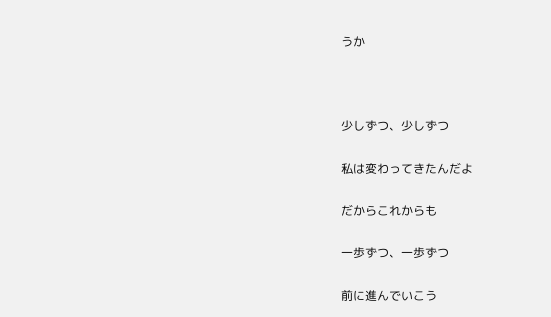うか



少しずつ、少しずつ

私は変わってきたんだよ

だからこれからも

一歩ずつ、一歩ずつ

前に進んでいこう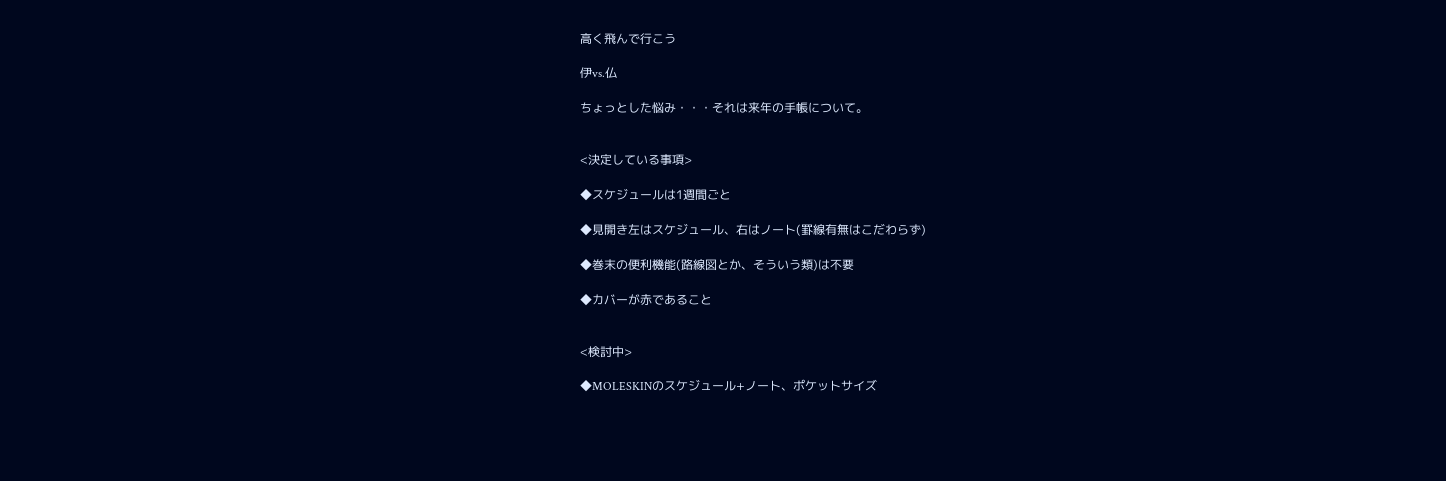高く飛んで行こう

伊vs.仏

ちょっとした悩み・・・それは来年の手帳について。


<決定している事項>

◆スケジュールは1週間ごと

◆見開き左はスケジュール、右はノート(罫線有無はこだわらず)

◆巻末の便利機能(路線図とか、そういう類)は不要

◆カバーが赤であること


<検討中>

◆MOLESKINのスケジュール+ノート、ポケットサイズ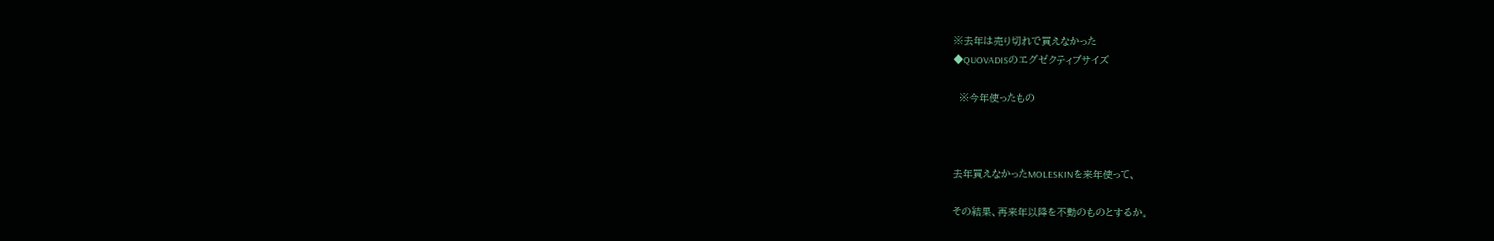※去年は売り切れで買えなかった
◆QUOVADISのエグゼクティブサイズ

  ※今年使ったもの



去年買えなかったMOLESKINを来年使って、

その結果、再来年以降を不動のものとするか。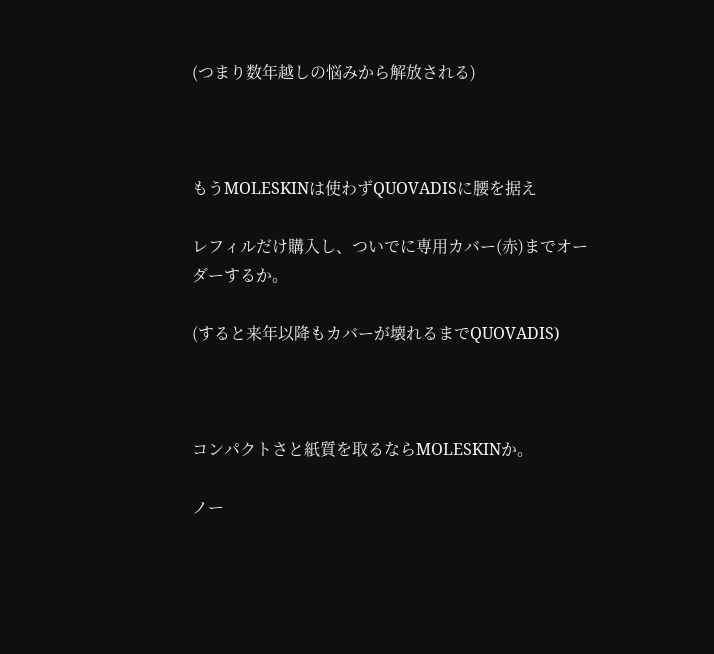(つまり数年越しの悩みから解放される)



もうMOLESKINは使わずQUOVADISに腰を据え

レフィルだけ購入し、ついでに専用カバー(赤)までオーダーするか。

(すると来年以降もカバーが壊れるまでQUOVADIS)



コンパクトさと紙質を取るならMOLESKINか。

ノー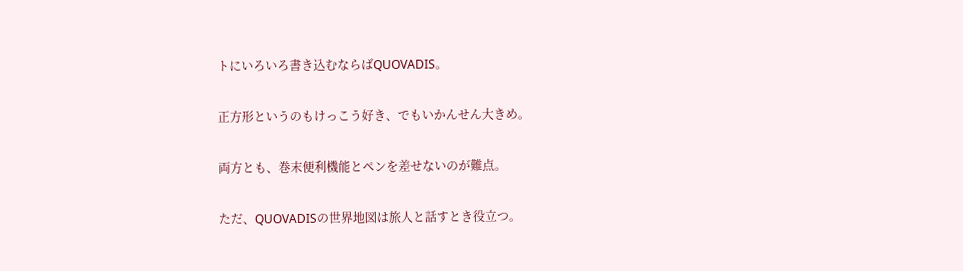トにいろいろ書き込むならばQUOVADIS。

正方形というのもけっこう好き、でもいかんせん大きめ。

両方とも、巻末便利機能とペンを差せないのが難点。

ただ、QUOVADISの世界地図は旅人と話すとき役立つ。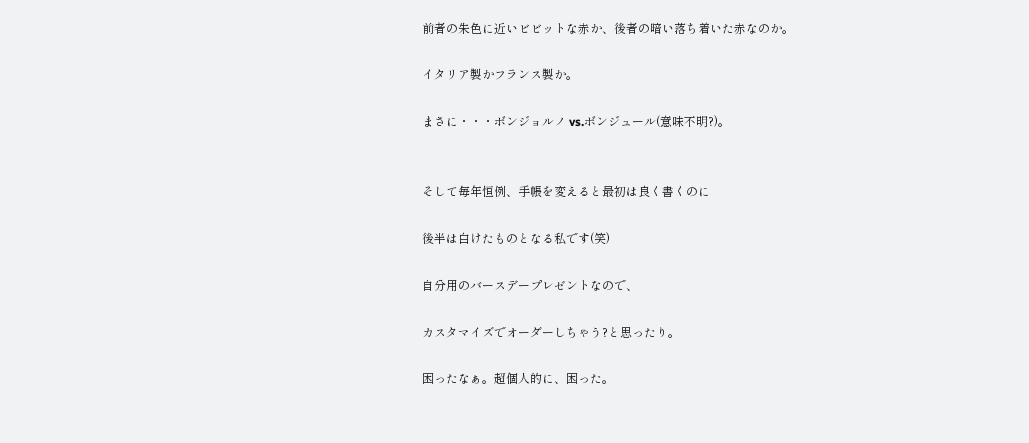前者の朱色に近いビビットな赤か、後者の暗い落ち着いた赤なのか。

イタリア製かフランス製か。

まさに・・・ボンジョルノ vs.ボンジュール(意味不明?)。


そして毎年恒例、手帳を変えると最初は良く書くのに

後半は白けたものとなる私です(笑)

自分用のバースデープレゼントなので、

カスタマイズでオーダーしちゃう?と思ったり。

困ったなぁ。超個人的に、困った。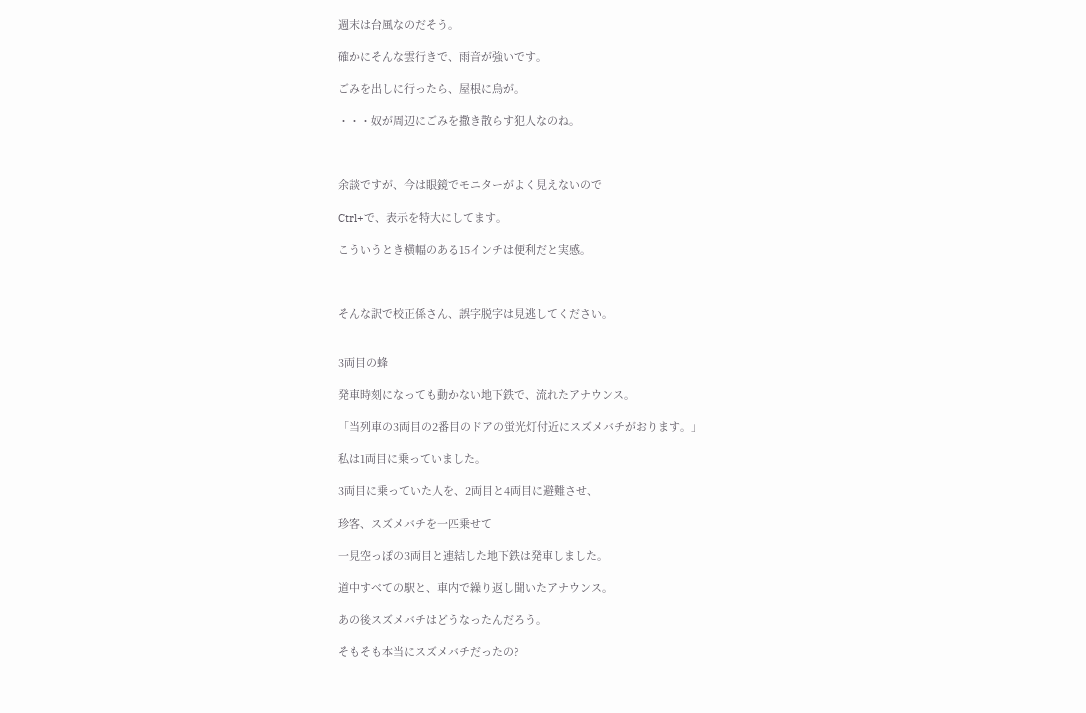週末は台風なのだそう。

確かにそんな雲行きで、雨音が強いです。

ごみを出しに行ったら、屋根に烏が。

・・・奴が周辺にごみを撒き散らす犯人なのね。



余談ですが、今は眼鏡でモニターがよく見えないので

Ctrl+で、表示を特大にしてます。

こういうとき横幅のある15インチは便利だと実感。



そんな訳で校正係さん、誤字脱字は見逃してください。


3両目の蜂

発車時刻になっても動かない地下鉄で、流れたアナウンス。

「当列車の3両目の2番目のドアの蛍光灯付近にスズメバチがおります。」

私は1両目に乗っていました。

3両目に乗っていた人を、2両目と4両目に避難させ、

珍客、スズメバチを一匹乗せて

一見空っぽの3両目と連結した地下鉄は発車しました。

道中すべての駅と、車内で繰り返し聞いたアナウンス。

あの後スズメバチはどうなったんだろう。

そもそも本当にスズメバチだったの?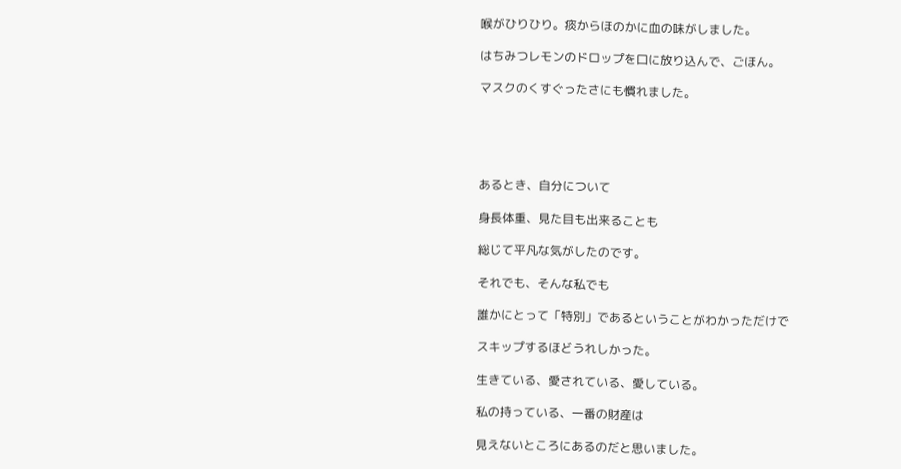喉がひりひり。痰からほのかに血の味がしました。

はちみつレモンのドロップを口に放り込んで、ごほん。

マスクのくすぐったさにも慣れました。





あるとき、自分について

身長体重、見た目も出来ることも

総じて平凡な気がしたのです。

それでも、そんな私でも

誰かにとって「特別」であるということがわかっただけで

スキップするほどうれしかった。

生きている、愛されている、愛している。

私の持っている、一番の財産は

見えないところにあるのだと思いました。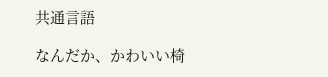共通言語

なんだか、かわいい椅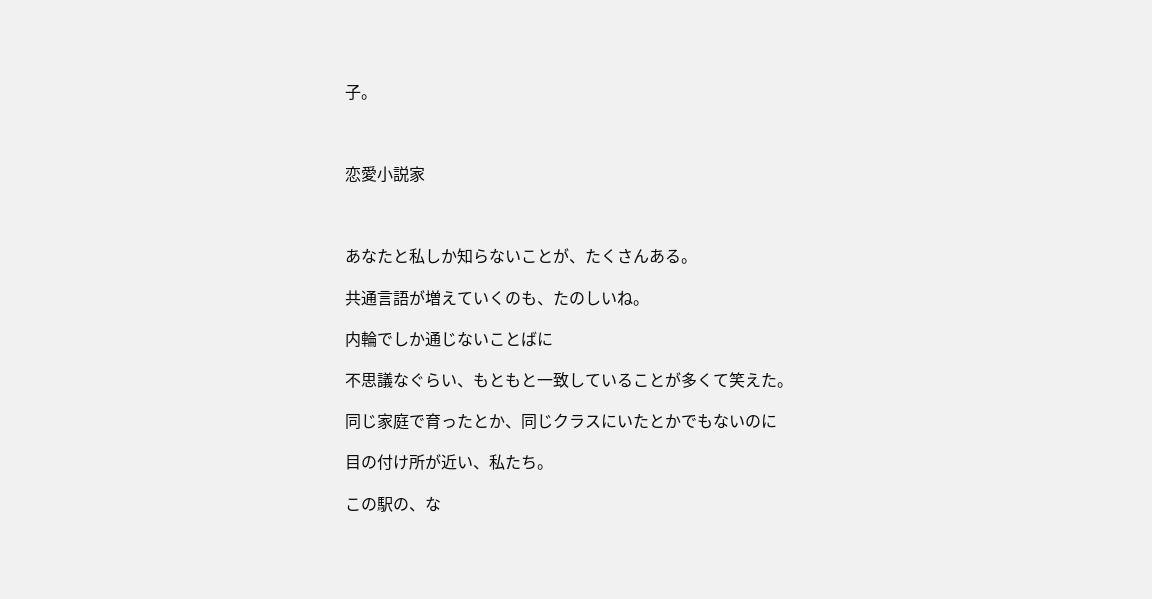子。



恋愛小説家



あなたと私しか知らないことが、たくさんある。

共通言語が増えていくのも、たのしいね。

内輪でしか通じないことばに

不思議なぐらい、もともと一致していることが多くて笑えた。

同じ家庭で育ったとか、同じクラスにいたとかでもないのに

目の付け所が近い、私たち。

この駅の、な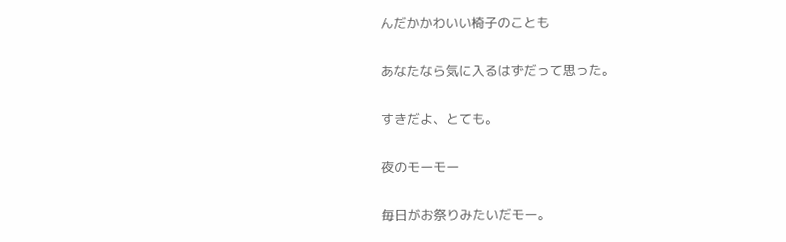んだかかわいい椅子のことも

あなたなら気に入るはずだって思った。

すきだよ、とても。

夜のモーモー

毎日がお祭りみたいだモー。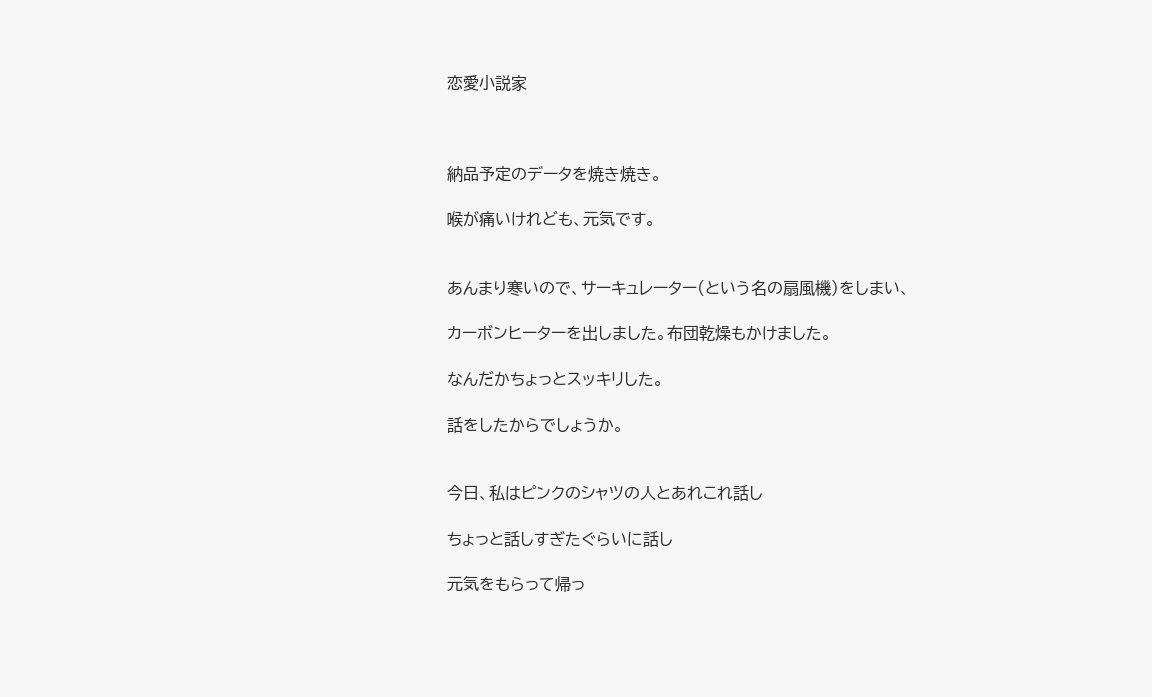恋愛小説家



納品予定のデータを焼き焼き。

喉が痛いけれども、元気です。


あんまり寒いので、サーキュレーター(という名の扇風機)をしまい、

カーボンヒーターを出しました。布団乾燥もかけました。

なんだかちょっとスッキリした。

話をしたからでしょうか。


今日、私はピンクのシャツの人とあれこれ話し

ちょっと話しすぎたぐらいに話し

元気をもらって帰っ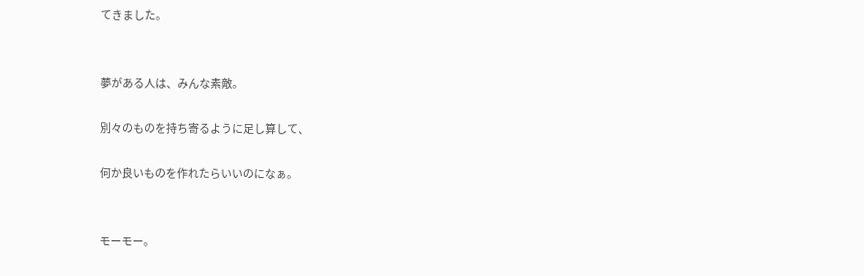てきました。


夢がある人は、みんな素敵。

別々のものを持ち寄るように足し算して、

何か良いものを作れたらいいのになぁ。


モーモー。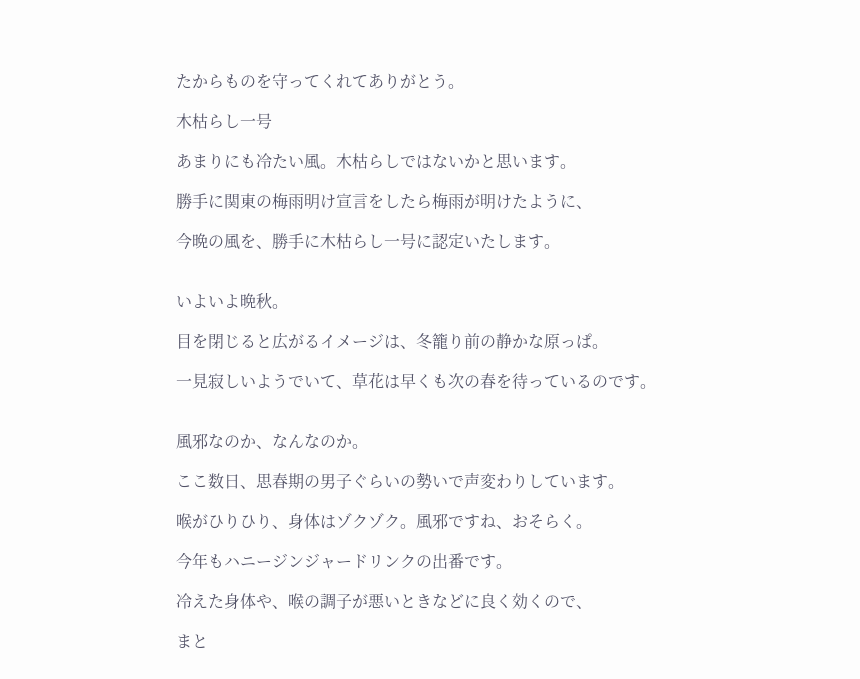たからものを守ってくれてありがとう。

木枯らし一号

あまりにも冷たい風。木枯らしではないかと思います。

勝手に関東の梅雨明け宣言をしたら梅雨が明けたように、

今晩の風を、勝手に木枯らし一号に認定いたします。


いよいよ晩秋。

目を閉じると広がるイメージは、冬籠り前の静かな原っぱ。

一見寂しいようでいて、草花は早くも次の春を待っているのです。


風邪なのか、なんなのか。

ここ数日、思春期の男子ぐらいの勢いで声変わりしています。

喉がひりひり、身体はゾクゾク。風邪ですね、おそらく。

今年もハニージンジャードリンクの出番です。

冷えた身体や、喉の調子が悪いときなどに良く効くので、

まと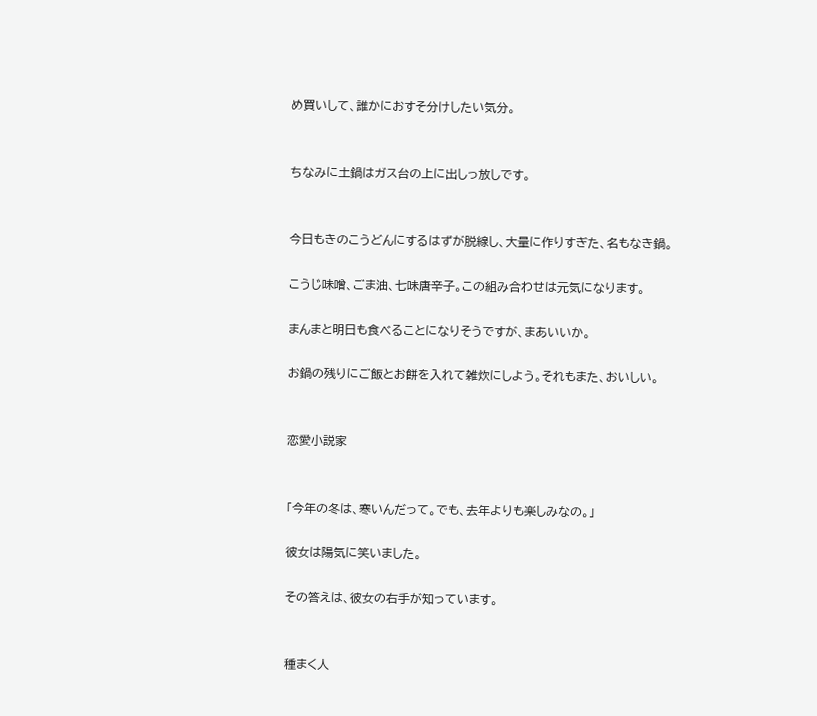め買いして、誰かにおすそ分けしたい気分。


ちなみに土鍋はガス台の上に出しっ放しです。


今日もきのこうどんにするはずが脱線し、大量に作りすぎた、名もなき鍋。

こうじ味噌、ごま油、七味唐辛子。この組み合わせは元気になります。

まんまと明日も食べることになりそうですが、まあいいか。

お鍋の残りにご飯とお餅を入れて雑炊にしよう。それもまた、おいしい。


恋愛小説家


「今年の冬は、寒いんだって。でも、去年よりも楽しみなの。」

彼女は陽気に笑いました。

その答えは、彼女の右手が知っています。


種まく人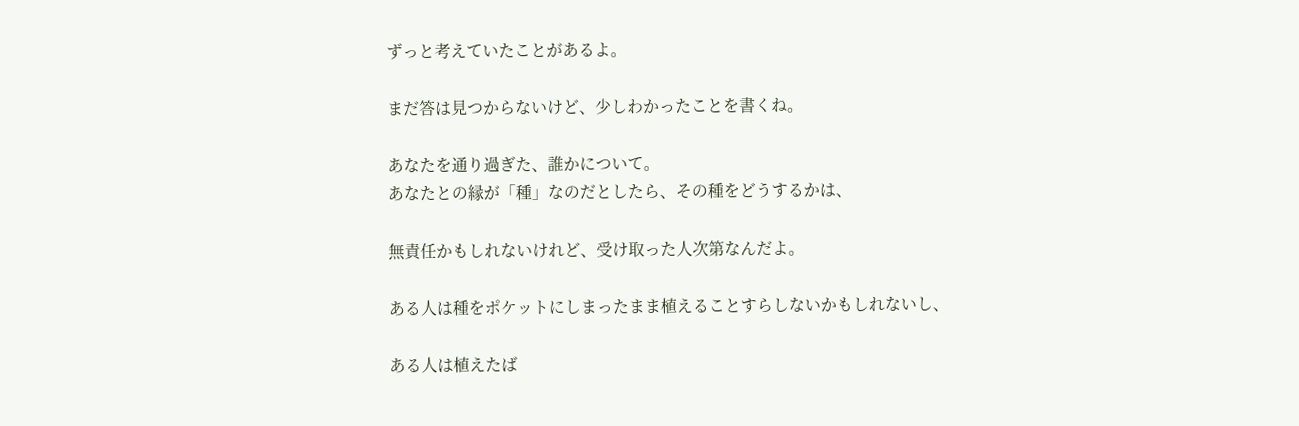ずっと考えていたことがあるよ。

まだ答は見つからないけど、少しわかったことを書くね。

あなたを通り過ぎた、誰かについて。
あなたとの縁が「種」なのだとしたら、その種をどうするかは、

無責任かもしれないけれど、受け取った人次第なんだよ。

ある人は種をポケットにしまったまま植えることすらしないかもしれないし、

ある人は植えたば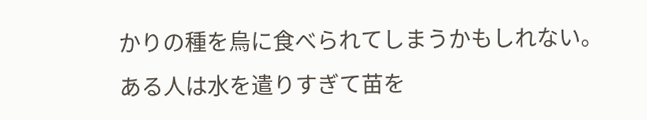かりの種を烏に食べられてしまうかもしれない。
ある人は水を遣りすぎて苗を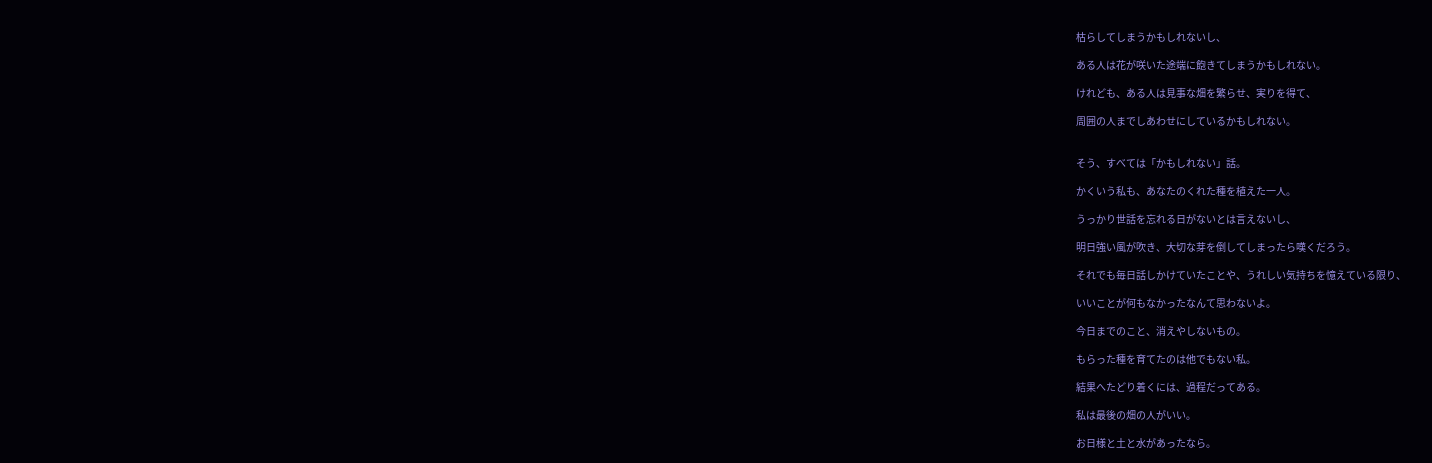枯らしてしまうかもしれないし、

ある人は花が咲いた途端に飽きてしまうかもしれない。

けれども、ある人は見事な畑を繁らせ、実りを得て、

周囲の人までしあわせにしているかもしれない。


そう、すべては「かもしれない」話。

かくいう私も、あなたのくれた種を植えた一人。

うっかり世話を忘れる日がないとは言えないし、

明日強い風が吹き、大切な芽を倒してしまったら嘆くだろう。

それでも毎日話しかけていたことや、うれしい気持ちを憶えている限り、

いいことが何もなかったなんて思わないよ。

今日までのこと、消えやしないもの。

もらった種を育てたのは他でもない私。

結果へたどり着くには、過程だってある。

私は最後の畑の人がいい。

お日様と土と水があったなら。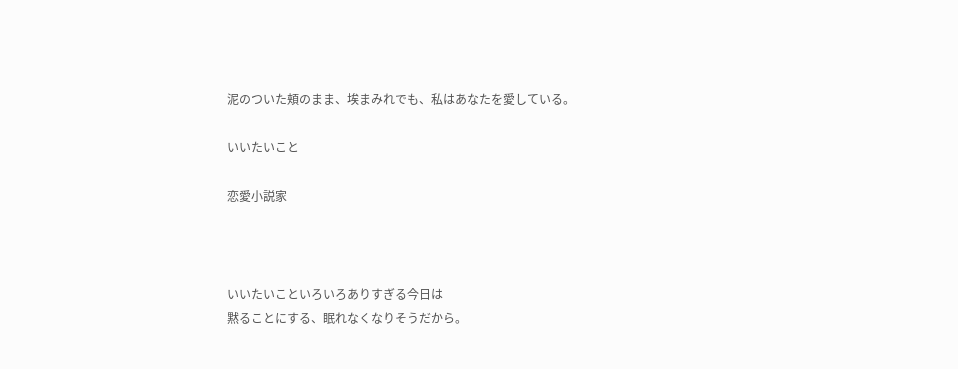泥のついた頬のまま、埃まみれでも、私はあなたを愛している。

いいたいこと

恋愛小説家



いいたいこといろいろありすぎる今日は
黙ることにする、眠れなくなりそうだから。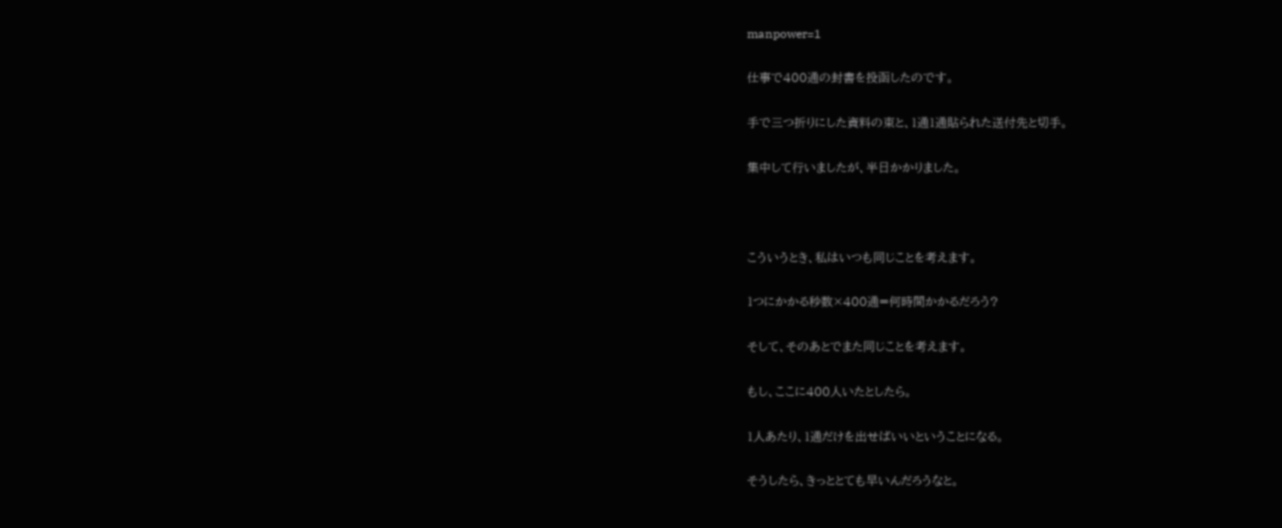manpower=1

仕事で400通の封書を投函したのです。

手で三つ折りにした資料の束と、1通1通貼られた送付先と切手。

集中して行いましたが、半日かかりました。



こういうとき、私はいつも同じことを考えます。

1つにかかる秒数×400通=何時間かかるだろう?

そして、そのあとでまた同じことを考えます。

もし、ここに400人いたとしたら。

1人あたり、1通だけを出せばいいということになる。

そうしたら、きっととても早いんだろうなと。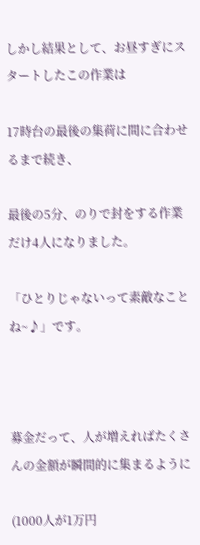しかし結果として、お昼すぎにスタートしたこの作業は

17時台の最後の集荷に間に合わせるまで続き、

最後の5分、のりで封をする作業だけ4人になりました。

「ひとりじゃないって素敵なことね~♪」です。



募金だって、人が増えればたくさんの金額が瞬間的に集まるように

(1000人が1万円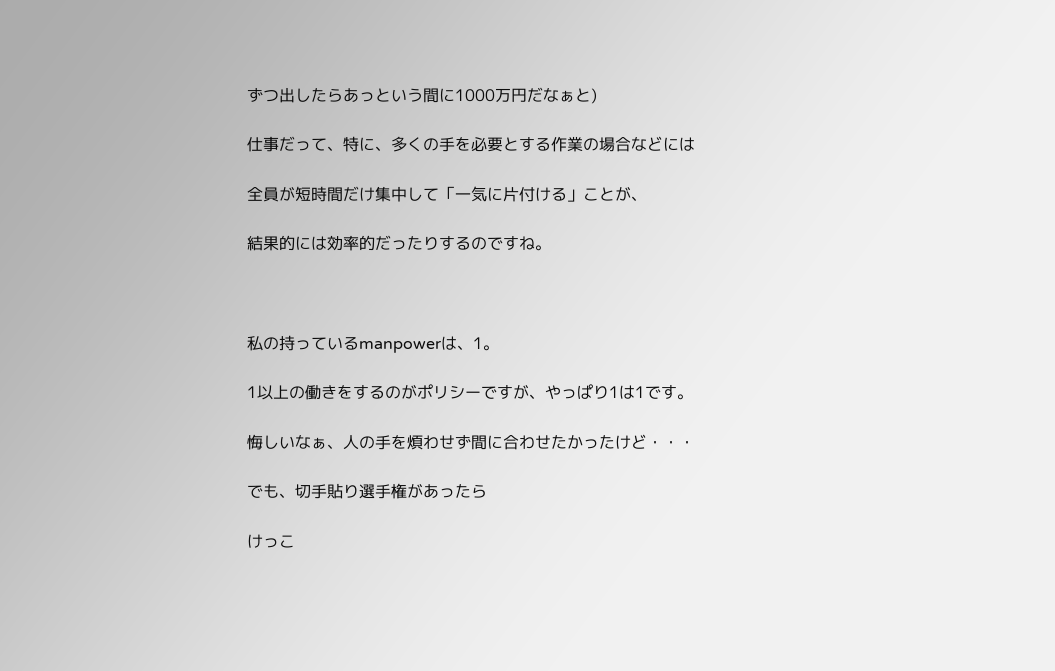ずつ出したらあっという間に1000万円だなぁと)

仕事だって、特に、多くの手を必要とする作業の場合などには

全員が短時間だけ集中して「一気に片付ける」ことが、

結果的には効率的だったりするのですね。



私の持っているmanpowerは、1。

1以上の働きをするのがポリシーですが、やっぱり1は1です。

悔しいなぁ、人の手を煩わせず間に合わせたかったけど・・・

でも、切手貼り選手権があったら

けっこ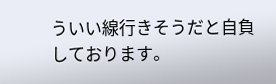ういい線行きそうだと自負しております。